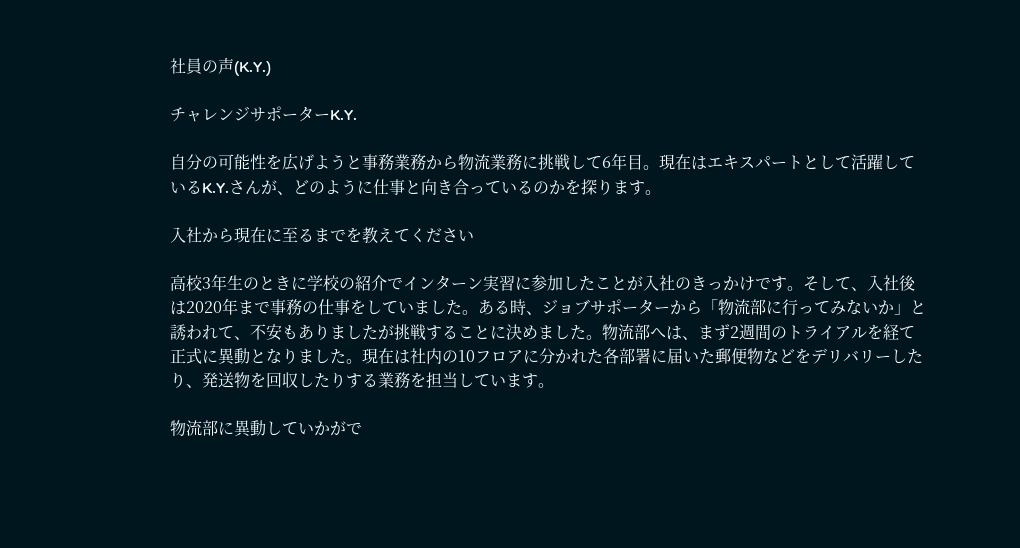社員の声(K.Y.)

チャレンジサポーターK.Y.

自分の可能性を広げようと事務業務から物流業務に挑戦して6年目。現在はエキスパートとして活躍しているK.Y.さんが、どのように仕事と向き合っているのかを探ります。

入社から現在に至るまでを教えてください

高校3年生のときに学校の紹介でインターン実習に参加したことが入社のきっかけです。そして、入社後は2020年まで事務の仕事をしていました。ある時、ジョブサポーターから「物流部に行ってみないか」と誘われて、不安もありましたが挑戦することに決めました。物流部へは、まず2週間のトライアルを経て正式に異動となりました。現在は社内の10フロアに分かれた各部署に届いた郵便物などをデリバリーしたり、発送物を回収したりする業務を担当しています。

物流部に異動していかがで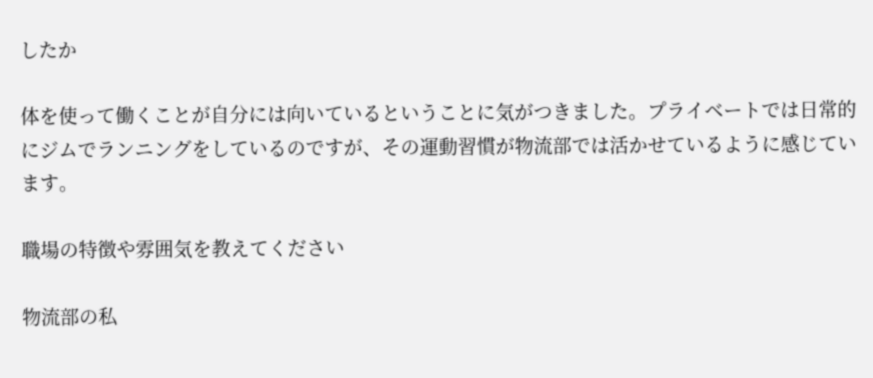したか

体を使って働くことが自分には向いているということに気がつきました。プライベートでは日常的にジムでランニングをしているのですが、その運動習慣が物流部では活かせているように感じています。

職場の特徴や雰囲気を教えてください

物流部の私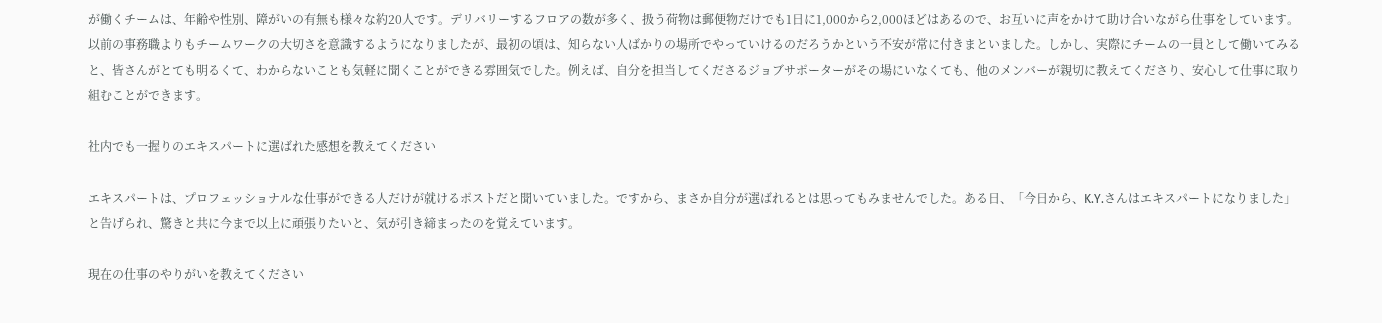が働くチームは、年齢や性別、障がいの有無も様々な約20人です。デリバリーするフロアの数が多く、扱う荷物は郵便物だけでも1日に1,000から2,000ほどはあるので、お互いに声をかけて助け合いながら仕事をしています。以前の事務職よりもチームワークの大切さを意識するようになりましたが、最初の頃は、知らない人ばかりの場所でやっていけるのだろうかという不安が常に付きまといました。しかし、実際にチームの一員として働いてみると、皆さんがとても明るくて、わからないことも気軽に聞くことができる雰囲気でした。例えば、自分を担当してくださるジョブサポーターがその場にいなくても、他のメンバーが親切に教えてくださり、安心して仕事に取り組むことができます。

社内でも一握りのエキスパートに選ばれた感想を教えてください

エキスパートは、プロフェッショナルな仕事ができる人だけが就けるポストだと聞いていました。ですから、まさか自分が選ばれるとは思ってもみませんでした。ある日、「今日から、K.Y.さんはエキスパートになりました」と告げられ、驚きと共に今まで以上に頑張りたいと、気が引き締まったのを覚えています。

現在の仕事のやりがいを教えてください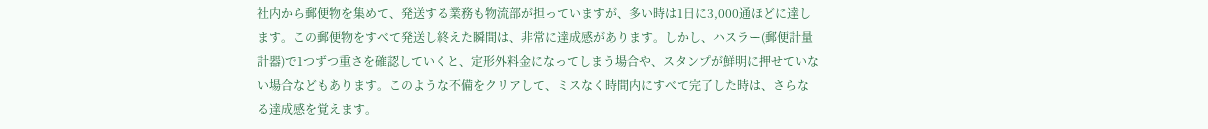社内から郵便物を集めて、発送する業務も物流部が担っていますが、多い時は1日に3,000通ほどに達します。この郵便物をすべて発送し終えた瞬間は、非常に達成感があります。しかし、ハスラー(郵便計量計器)で1つずつ重さを確認していくと、定形外料金になってしまう場合や、スタンプが鮮明に押せていない場合などもあります。このような不備をクリアして、ミスなく時間内にすべて完了した時は、さらなる達成感を覚えます。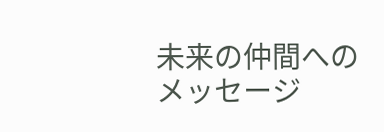未来の仲間へのメッセージ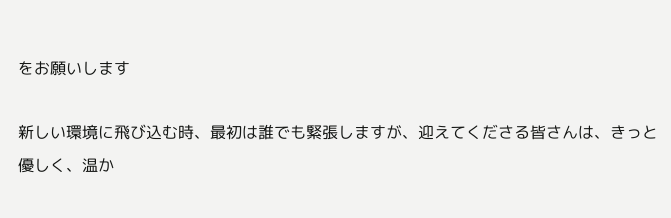をお願いします

新しい環境に飛び込む時、最初は誰でも緊張しますが、迎えてくださる皆さんは、きっと優しく、温か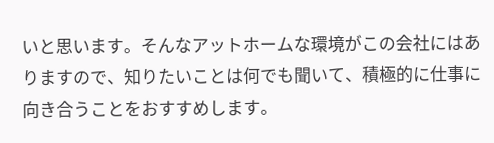いと思います。そんなアットホームな環境がこの会社にはありますので、知りたいことは何でも聞いて、積極的に仕事に向き合うことをおすすめします。